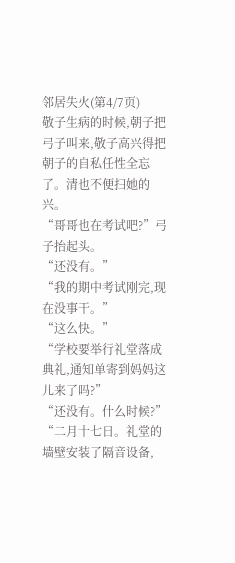邻居失火(第4/7页)
敬子生病的时候,朝子把弓子叫来,敬子高兴得把朝子的自私任性全忘了。清也不便扫她的兴。
“哥哥也在考试吧?”弓子抬起头。
“还没有。”
“我的期中考试刚完,现在没事干。”
“这么快。”
“学校要举行礼堂落成典礼,通知单寄到妈妈这儿来了吗?”
“还没有。什么时候?”
“二月十七日。礼堂的墙壁安装了隔音设备,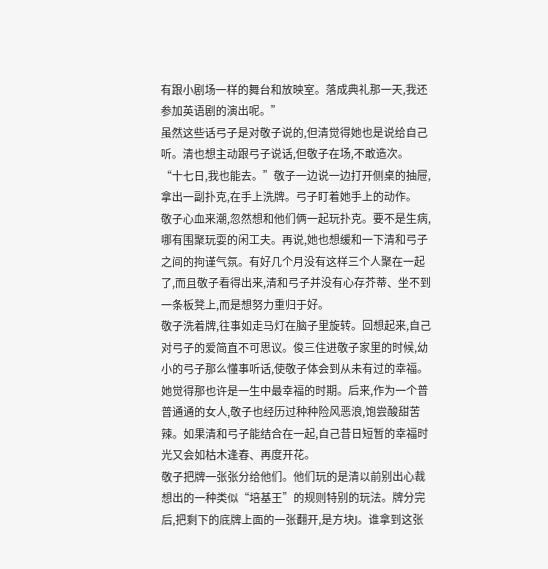有跟小剧场一样的舞台和放映室。落成典礼那一天,我还参加英语剧的演出呢。”
虽然这些话弓子是对敬子说的,但清觉得她也是说给自己听。清也想主动跟弓子说话,但敬子在场,不敢造次。
“十七日,我也能去。”敬子一边说一边打开侧桌的抽屉,拿出一副扑克,在手上洗牌。弓子盯着她手上的动作。
敬子心血来潮,忽然想和他们俩一起玩扑克。要不是生病,哪有围聚玩耍的闲工夫。再说,她也想缓和一下清和弓子之间的拘谨气氛。有好几个月没有这样三个人聚在一起了,而且敬子看得出来,清和弓子并没有心存芥蒂、坐不到一条板凳上,而是想努力重归于好。
敬子洗着牌,往事如走马灯在脑子里旋转。回想起来,自己对弓子的爱简直不可思议。俊三住进敬子家里的时候,幼小的弓子那么懂事听话,使敬子体会到从未有过的幸福。她觉得那也许是一生中最幸福的时期。后来,作为一个普普通通的女人,敬子也经历过种种险风恶浪,饱尝酸甜苦辣。如果清和弓子能结合在一起,自己昔日短暂的幸福时光又会如枯木逢春、再度开花。
敬子把牌一张张分给他们。他们玩的是清以前别出心裁想出的一种类似“培基王”的规则特别的玩法。牌分完后,把剩下的底牌上面的一张翻开,是方块J。谁拿到这张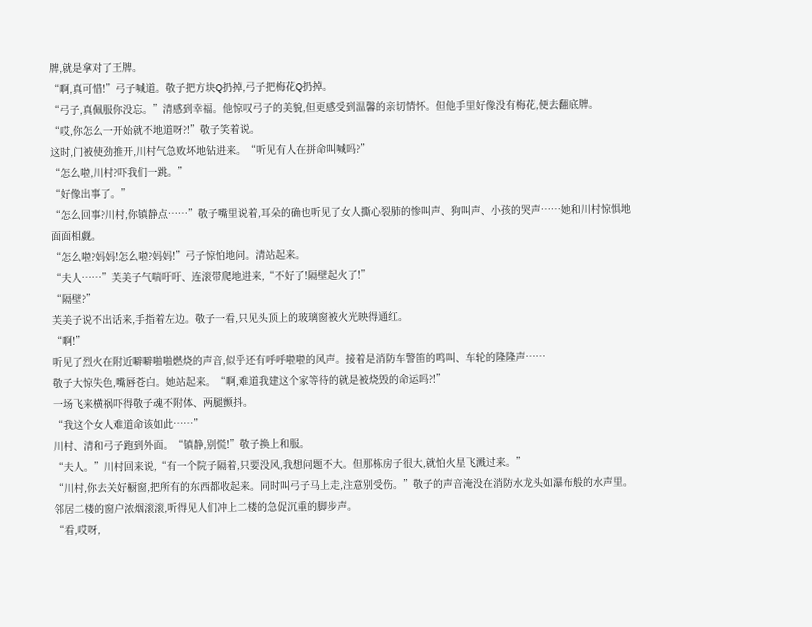牌,就是拿对了王牌。
“啊,真可惜!”弓子喊道。敬子把方块Q扔掉,弓子把梅花Q扔掉。
“弓子,真佩服你没忘。”清感到幸福。他惊叹弓子的美貌,但更感受到温馨的亲切情怀。但他手里好像没有梅花,便去翻底牌。
“哎,你怎么一开始就不地道呀?!”敬子笑着说。
这时,门被使劲推开,川村气急败坏地钻进来。“听见有人在拼命叫喊吗?”
“怎么啦,川村?吓我们一跳。”
“好像出事了。”
“怎么回事?川村,你镇静点……”敬子嘴里说着,耳朵的确也听见了女人撕心裂肺的惨叫声、狗叫声、小孩的哭声……她和川村惊惧地面面相觑。
“怎么啦?妈妈!怎么啦?妈妈!”弓子惊怕地问。清站起来。
“夫人……”芙美子气喘吁吁、连滚带爬地进来,“不好了!隔壁起火了!”
“隔壁?”
芙美子说不出话来,手指着左边。敬子一看,只见头顶上的玻璃窗被火光映得通红。
“啊!”
听见了烈火在附近噼噼啪啪燃烧的声音,似乎还有呼呼啦啦的风声。接着是消防车警笛的鸣叫、车轮的隆隆声……
敬子大惊失色,嘴唇苍白。她站起来。“啊,难道我建这个家等待的就是被烧毁的命运吗?!”
一场飞来横祸吓得敬子魂不附体、两腿颤抖。
“我这个女人难道命该如此……”
川村、清和弓子跑到外面。“镇静,别慌!”敬子换上和服。
“夫人。”川村回来说,“有一个院子隔着,只要没风,我想问题不大。但那栋房子很大,就怕火星飞溅过来。”
“川村,你去关好橱窗,把所有的东西都收起来。同时叫弓子马上走,注意别受伤。”敬子的声音淹没在消防水龙头如瀑布般的水声里。
邻居二楼的窗户浓烟滚滚,听得见人们冲上二楼的急促沉重的脚步声。
“看,哎呀,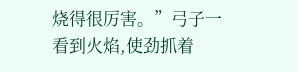烧得很厉害。”弓子一看到火焰,使劲抓着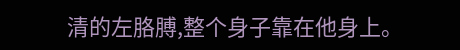清的左胳膊,整个身子靠在他身上。